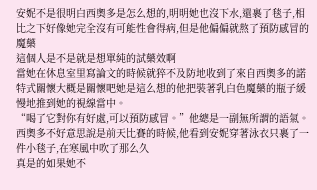安妮不是很明白西奧多是怎么想的,明明她也沒下水,還裹了毯子,相比之下好像她完全沒有可能性會得病,但是他偏偏就熬了預防感冒的魔藥
這個人是不是就是想單純的試藥效啊
當她在休息室里寫論文的時候就猝不及防地收到了來自西奧多的諾特式關懷大概是關懷吧她是這么想的他把裝著乳白色魔藥的瓶子緩慢地推到她的視線當中。
“喝了它對你有好處,可以預防感冒。”他總是一副無所謂的語氣。
西奧多不好意思說是前天比賽的時候,他看到安妮穿著泳衣只裹了一件小毯子,在寒風中吹了那么久
真是的如果她不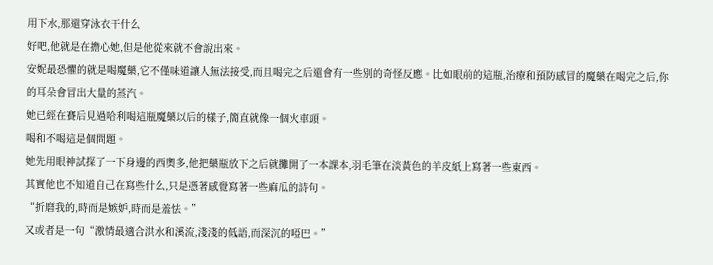用下水,那還穿泳衣干什么
好吧,他就是在擔心她,但是他從來就不會說出來。
安妮最恐懼的就是喝魔藥,它不僅味道讓人無法接受,而且喝完之后還會有一些別的奇怪反應。比如眼前的這瓶,治療和預防感冒的魔藥在喝完之后,你的耳朵會冒出大量的蒸汽。
她已經在賽后見過哈利喝這瓶魔藥以后的樣子,簡直就像一個火車頭。
喝和不喝這是個問題。
她先用眼神試探了一下身邊的西奧多,他把藥瓶放下之后就攤開了一本課本,羽毛筆在淡黃色的羊皮紙上寫著一些東西。
其實他也不知道自己在寫些什么,只是憑著感覺寫著一些麻瓜的詩句。
“折磨我的,時而是嫉妒,時而是羞怯。”
又或者是一句“激情最適合洪水和溪流,淺淺的低語,而深沉的啞巴。”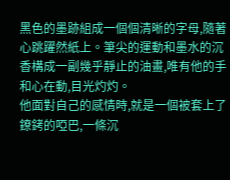黑色的墨跡組成一個個清晰的字母,隨著心跳躍然紙上。筆尖的運動和墨水的沉香構成一副幾乎靜止的油畫,唯有他的手和心在動,目光灼灼。
他面對自己的感情時,就是一個被套上了鐐銬的啞巴,一條沉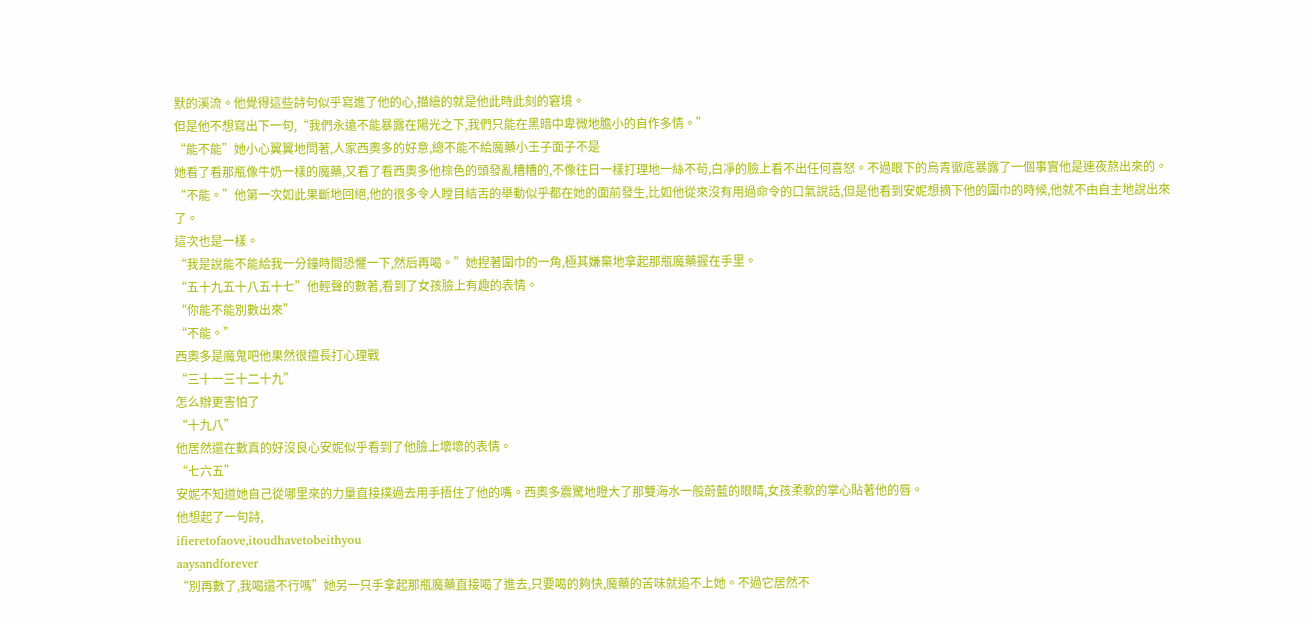默的溪流。他覺得這些詩句似乎寫進了他的心,描繪的就是他此時此刻的窘境。
但是他不想寫出下一句,“我們永遠不能暴露在陽光之下,我們只能在黑暗中卑微地膽小的自作多情。”
“能不能”她小心翼翼地問著,人家西奧多的好意,總不能不給魔藥小王子面子不是
她看了看那瓶像牛奶一樣的魔藥,又看了看西奧多他棕色的頭發亂糟糟的,不像往日一樣打理地一絲不茍,白凈的臉上看不出任何喜怒。不過眼下的烏青徹底暴露了一個事實他是連夜熬出來的。
“不能。”他第一次如此果斷地回絕,他的很多令人瞠目結舌的舉動似乎都在她的面前發生,比如他從來沒有用過命令的口氣說話,但是他看到安妮想摘下他的圍巾的時候,他就不由自主地說出來了。
這次也是一樣。
“我是說能不能給我一分鐘時間恐懼一下,然后再喝。”她捏著圍巾的一角,極其嫌棄地拿起那瓶魔藥握在手里。
“五十九五十八五十七”他輕聲的數著,看到了女孩臉上有趣的表情。
“你能不能別數出來”
“不能。”
西奧多是魔鬼吧他果然很擅長打心理戰
“三十一三十二十九”
怎么辦更害怕了
“十九八”
他居然還在數真的好沒良心安妮似乎看到了他臉上壞壞的表情。
“七六五”
安妮不知道她自己從哪里來的力量直接撲過去用手捂住了他的嘴。西奧多震驚地瞪大了那雙海水一般蔚藍的眼睛,女孩柔軟的掌心貼著他的唇。
他想起了一句詩,
ifieretofaove,itoudhavetobeithyou
aaysandforever
“別再數了,我喝還不行嗎”她另一只手拿起那瓶魔藥直接喝了進去,只要喝的夠快,魔藥的苦味就追不上她。不過它居然不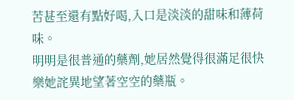苦甚至還有點好喝,入口是淡淡的甜味和薄荷味。
明明是很普通的藥劑,她居然覺得很滿足很快樂她詫異地望著空空的藥瓶。